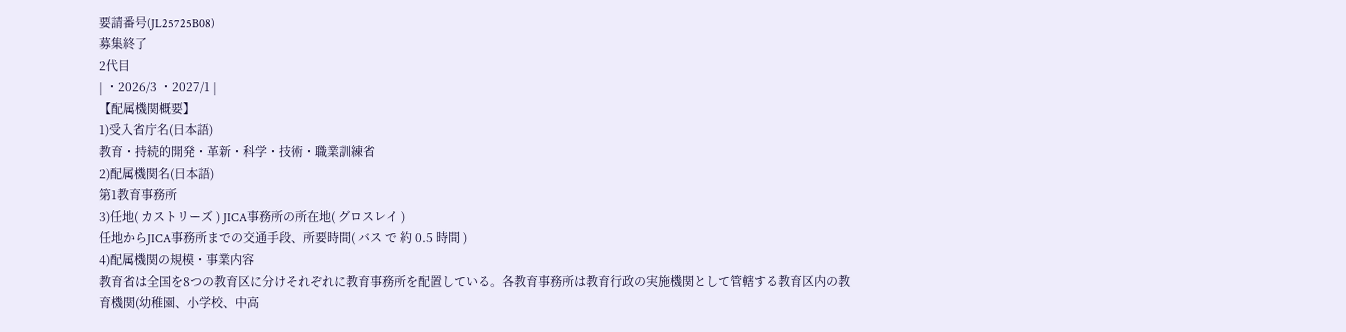要請番号(JL25725B08)
募集終了
2代目
| ・2026/3 ・2027/1 |
【配属機関概要】
1)受入省庁名(日本語)
教育・持続的開発・革新・科学・技術・職業訓練省
2)配属機関名(日本語)
第1教育事務所
3)任地( カストリーズ ) JICA事務所の所在地( グロスレイ )
任地からJICA事務所までの交通手段、所要時間( バス で 約 0.5 時間 )
4)配属機関の規模・事業内容
教育省は全国を8つの教育区に分けそれぞれに教育事務所を配置している。各教育事務所は教育行政の実施機関として管轄する教育区内の教育機関(幼稚園、小学校、中高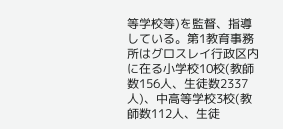等学校等)を監督、指導している。第1教育事務所はグロスレイ行政区内に在る小学校10校(教師数156人、生徒数2337人)、中高等学校3校(教師数112人、生徒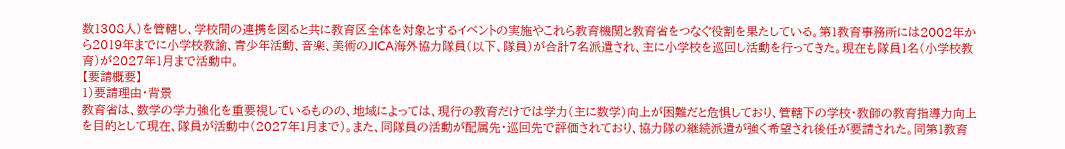数1308人)を管轄し、学校間の連携を図ると共に教育区全体を対象とするイベントの実施やこれら教育機関と教育省をつなぐ役割を果たしている。第1教育事務所には2002年から2019年までに小学校教諭、青少年活動、音楽、美術のJICA海外協力隊員(以下、隊員)が合計7名派遣され、主に小学校を巡回し活動を行ってきた。現在も隊員1名(小学校教育)が2027年1月まで活動中。
【要請概要】
1)要請理由・背景
教育省は、数学の学力強化を重要視しているものの、地域によっては、現行の教育だけでは学力(主に数学)向上が困難だと危惧しており、管轄下の学校・教師の教育指導力向上を目的として現在、隊員が活動中(2027年1月まで)。また、同隊員の活動が配属先・巡回先で評価されており、協力隊の継続派遣が強く希望され後任が要請された。同第1教育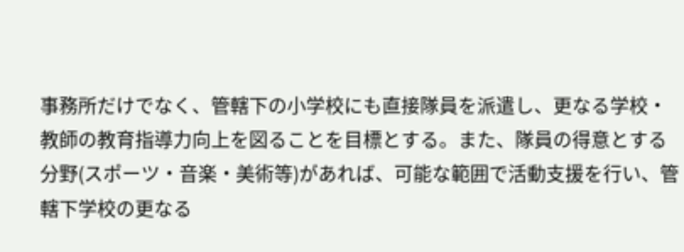事務所だけでなく、管轄下の小学校にも直接隊員を派遣し、更なる学校・教師の教育指導力向上を図ることを目標とする。また、隊員の得意とする分野(スポーツ・音楽・美術等)があれば、可能な範囲で活動支援を行い、管轄下学校の更なる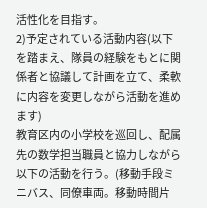活性化を目指す。
2)予定されている活動内容(以下を踏まえ、隊員の経験をもとに関係者と協議して計画を立て、柔軟に内容を変更しながら活動を進めます)
教育区内の小学校を巡回し、配属先の数学担当職員と協力しながら以下の活動を行う。(移動手段ミニバス、同僚車両。移動時間片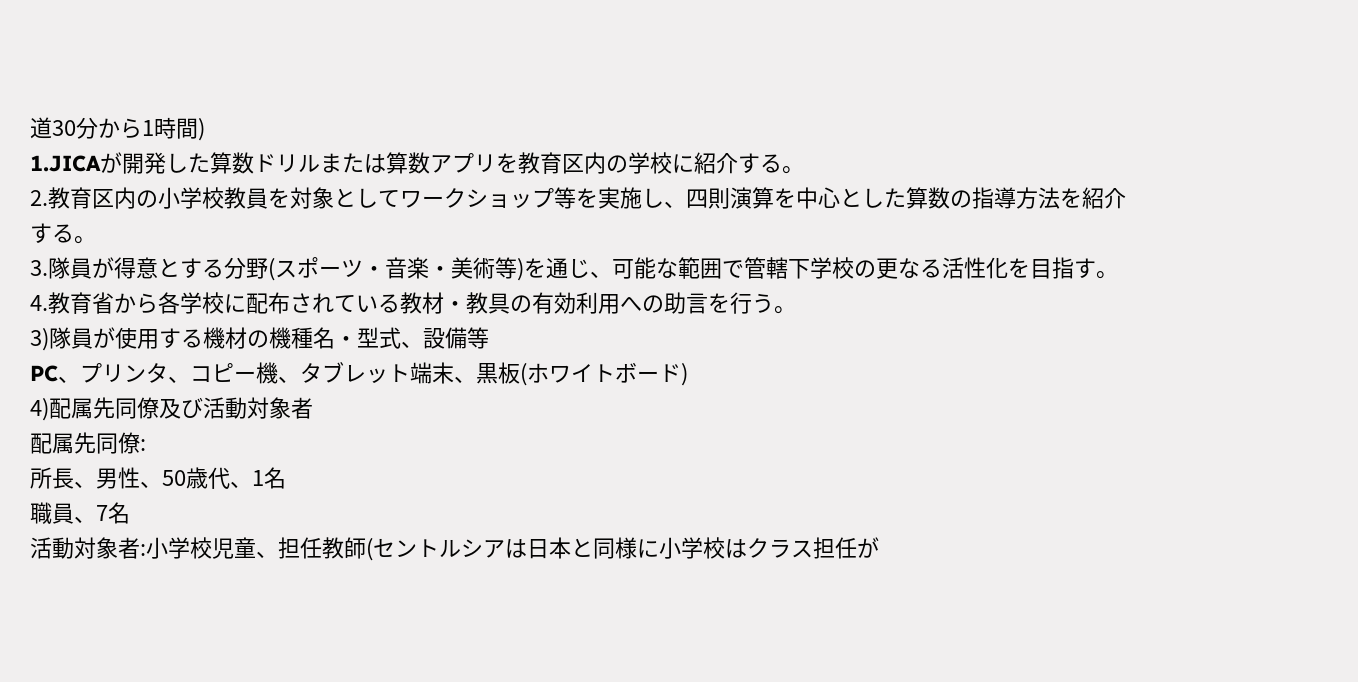道30分から1時間)
1.JICAが開発した算数ドリルまたは算数アプリを教育区内の学校に紹介する。
2.教育区内の小学校教員を対象としてワークショップ等を実施し、四則演算を中心とした算数の指導方法を紹介する。
3.隊員が得意とする分野(スポーツ・音楽・美術等)を通じ、可能な範囲で管轄下学校の更なる活性化を目指す。
4.教育省から各学校に配布されている教材・教具の有効利用への助言を行う。
3)隊員が使用する機材の機種名・型式、設備等
PC、プリンタ、コピー機、タブレット端末、黒板(ホワイトボード)
4)配属先同僚及び活動対象者
配属先同僚:
所長、男性、50歳代、1名
職員、7名
活動対象者:小学校児童、担任教師(セントルシアは日本と同様に小学校はクラス担任が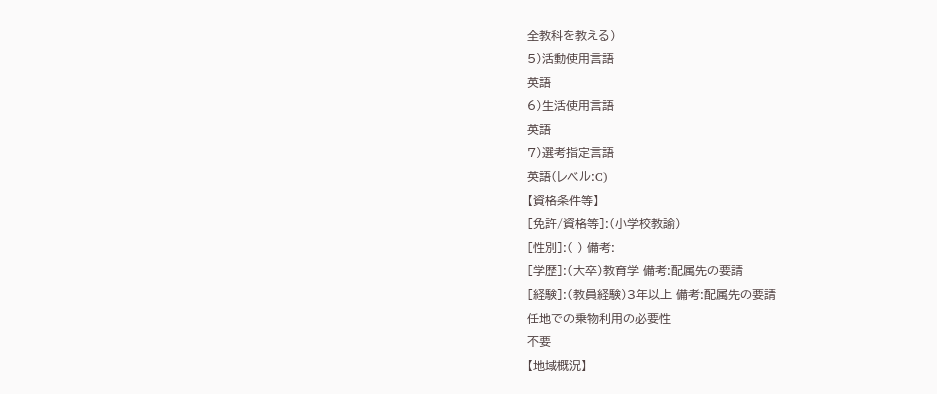全教科を教える)
5)活動使用言語
英語
6)生活使用言語
英語
7)選考指定言語
英語(レベル:C)
【資格条件等】
[免許/資格等]:(小学校教諭)
[性別]:( ) 備考:
[学歴]:(大卒)教育学 備考:配属先の要請
[経験]:(教員経験)3年以上 備考:配属先の要請
任地での乗物利用の必要性
不要
【地域概況】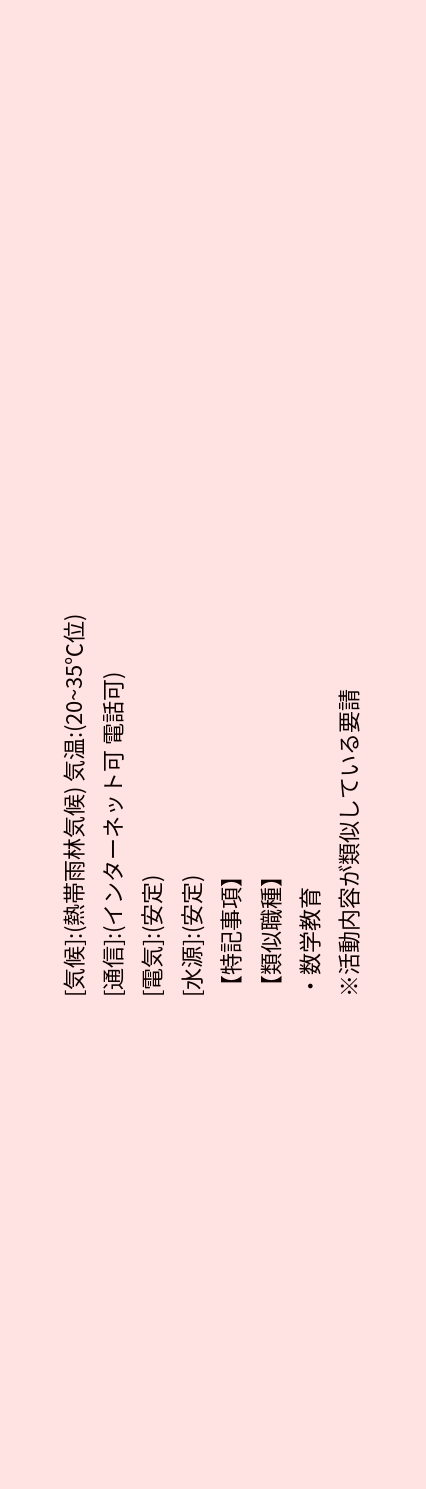[気候]:(熱帯雨林気候) 気温:(20~35℃位)
[通信]:(インターネット可 電話可)
[電気]:(安定)
[水源]:(安定)
【特記事項】
【類似職種】
・数学教育
※活動内容が類似している要請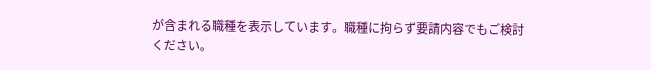が含まれる職種を表示しています。職種に拘らず要請内容でもご検討ください。